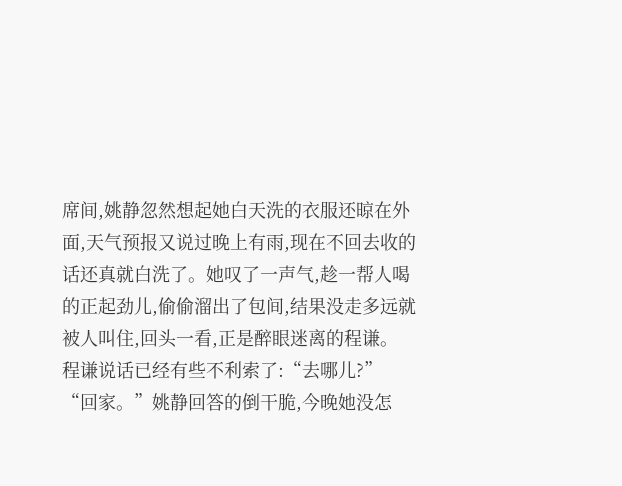席间,姚静忽然想起她白天洗的衣服还晾在外面,天气预报又说过晚上有雨,现在不回去收的话还真就白洗了。她叹了一声气,趁一帮人喝的正起劲儿,偷偷溜出了包间,结果没走多远就被人叫住,回头一看,正是醉眼迷离的程谦。
程谦说话已经有些不利索了:“去哪儿?”
“回家。”姚静回答的倒干脆,今晚她没怎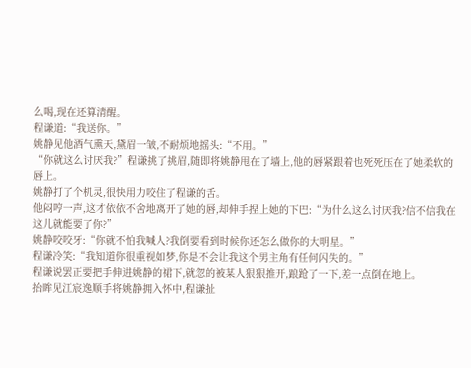么喝,现在还算清醒。
程谦道:“我送你。”
姚静见他酒气熏天,黛眉一皱,不耐烦地摇头:“不用。”
“你就这么讨厌我?”程谦挑了挑眉,随即将姚静甩在了墙上,他的唇紧跟着也死死压在了她柔软的唇上。
姚静打了个机灵,很快用力咬住了程谦的舌。
他闷哼一声,这才依依不舍地离开了她的唇,却伸手捏上她的下巴:“为什么这么讨厌我?信不信我在这儿就能要了你?”
姚静咬咬牙:“你就不怕我喊人?我倒要看到时候你还怎么做你的大明星。”
程谦冷笑:“我知道你很重视如梦,你是不会让我这个男主角有任何闪失的。”
程谦说罢正要把手伸进姚静的裙下,就忽的被某人狠狠推开,踉跄了一下,差一点倒在地上。
抬眸见江宸逸顺手将姚静拥入怀中,程谦扯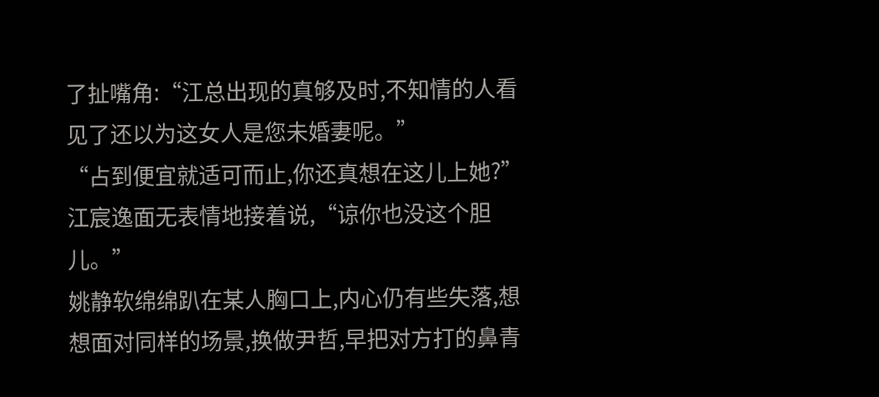了扯嘴角:“江总出现的真够及时,不知情的人看见了还以为这女人是您未婚妻呢。”
“占到便宜就适可而止,你还真想在这儿上她?”江宸逸面无表情地接着说,“谅你也没这个胆儿。”
姚静软绵绵趴在某人胸口上,内心仍有些失落,想想面对同样的场景,换做尹哲,早把对方打的鼻青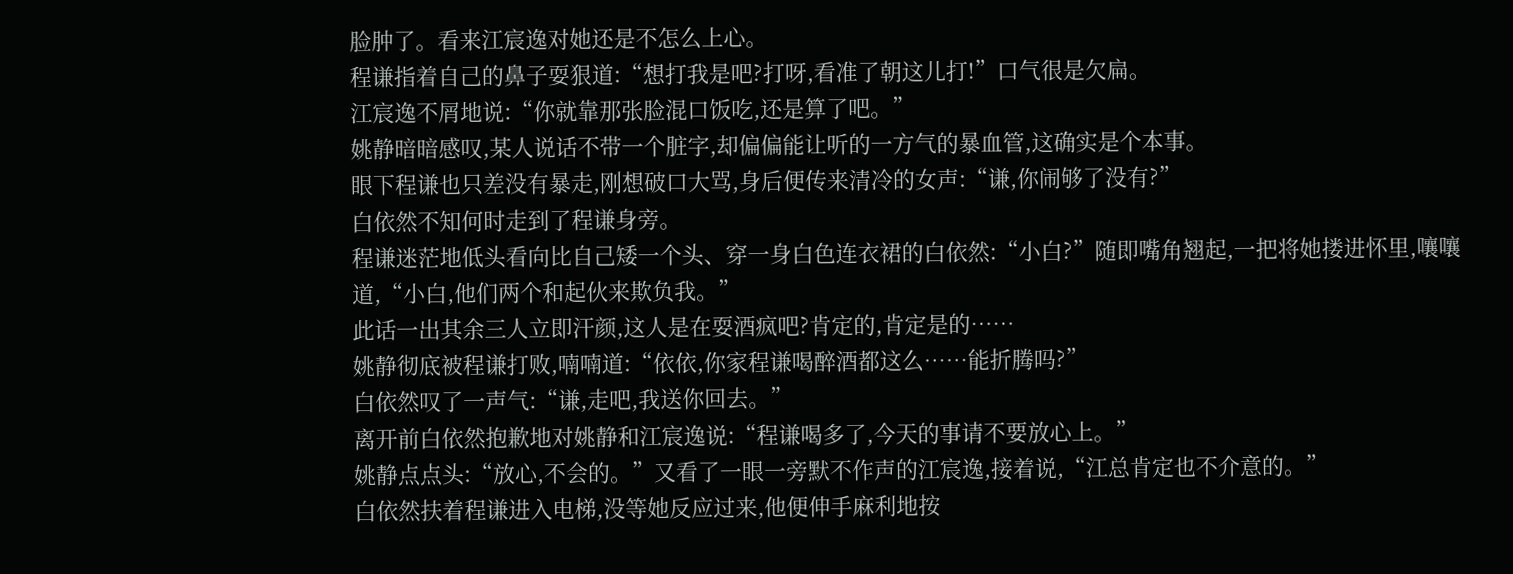脸肿了。看来江宸逸对她还是不怎么上心。
程谦指着自己的鼻子耍狠道:“想打我是吧?打呀,看准了朝这儿打!”口气很是欠扁。
江宸逸不屑地说:“你就靠那张脸混口饭吃,还是算了吧。”
姚静暗暗感叹,某人说话不带一个脏字,却偏偏能让听的一方气的暴血管,这确实是个本事。
眼下程谦也只差没有暴走,刚想破口大骂,身后便传来清冷的女声:“谦,你闹够了没有?”
白依然不知何时走到了程谦身旁。
程谦迷茫地低头看向比自己矮一个头、穿一身白色连衣裙的白依然:“小白?”随即嘴角翘起,一把将她搂进怀里,嚷嚷道,“小白,他们两个和起伙来欺负我。”
此话一出其余三人立即汗颜,这人是在耍酒疯吧?肯定的,肯定是的……
姚静彻底被程谦打败,喃喃道:“依依,你家程谦喝醉酒都这么……能折腾吗?”
白依然叹了一声气:“谦,走吧,我送你回去。”
离开前白依然抱歉地对姚静和江宸逸说:“程谦喝多了,今天的事请不要放心上。”
姚静点点头:“放心,不会的。”又看了一眼一旁默不作声的江宸逸,接着说,“江总肯定也不介意的。”
白依然扶着程谦进入电梯,没等她反应过来,他便伸手麻利地按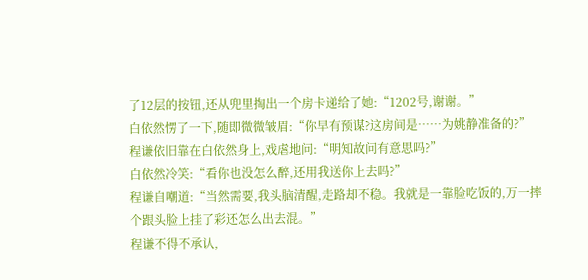了12层的按钮,还从兜里掏出一个房卡递给了她:“1202号,谢谢。”
白依然愣了一下,随即微微皱眉:“你早有预谋?这房间是……为姚静准备的?”
程谦依旧靠在白依然身上,戏虐地问:“明知故问有意思吗?”
白依然冷笑:“看你也没怎么醉,还用我送你上去吗?”
程谦自嘲道:“当然需要,我头脑清醒,走路却不稳。我就是一靠脸吃饭的,万一摔个跟头脸上挂了彩还怎么出去混。”
程谦不得不承认,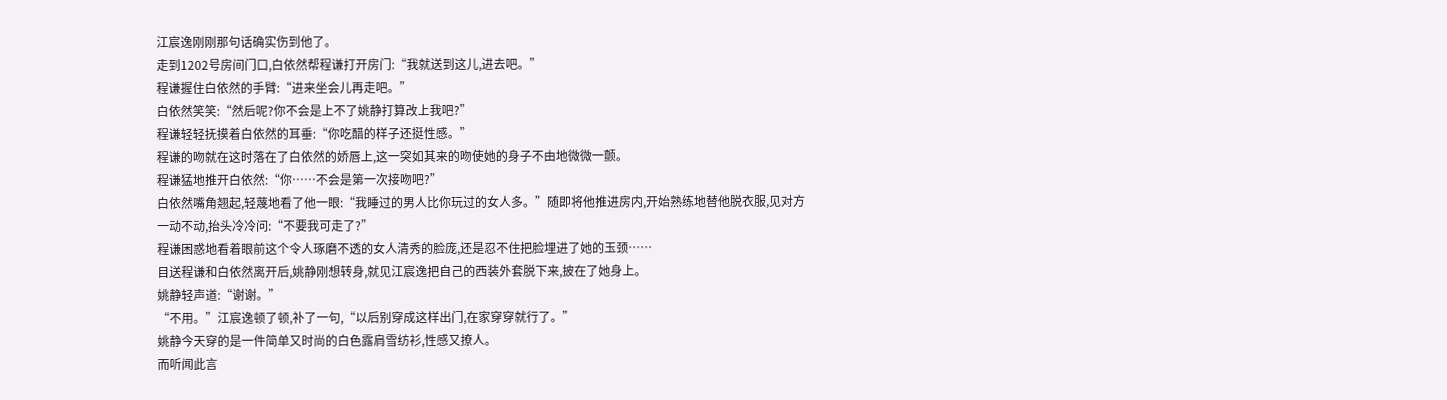江宸逸刚刚那句话确实伤到他了。
走到1202号房间门口,白依然帮程谦打开房门:“我就送到这儿,进去吧。”
程谦握住白依然的手臂:“进来坐会儿再走吧。”
白依然笑笑:“然后呢?你不会是上不了姚静打算改上我吧?”
程谦轻轻抚摸着白依然的耳垂:“你吃醋的样子还挺性感。”
程谦的吻就在这时落在了白依然的娇唇上,这一突如其来的吻使她的身子不由地微微一颤。
程谦猛地推开白依然:“你……不会是第一次接吻吧?”
白依然嘴角翘起,轻蔑地看了他一眼:“我睡过的男人比你玩过的女人多。”随即将他推进房内,开始熟练地替他脱衣服,见对方一动不动,抬头冷冷问:“不要我可走了?”
程谦困惑地看着眼前这个令人琢磨不透的女人清秀的脸庞,还是忍不住把脸埋进了她的玉颈……
目送程谦和白依然离开后,姚静刚想转身,就见江宸逸把自己的西装外套脱下来,披在了她身上。
姚静轻声道:“谢谢。”
“不用。”江宸逸顿了顿,补了一句,“以后别穿成这样出门,在家穿穿就行了。”
姚静今天穿的是一件简单又时尚的白色露肩雪纺衫,性感又撩人。
而听闻此言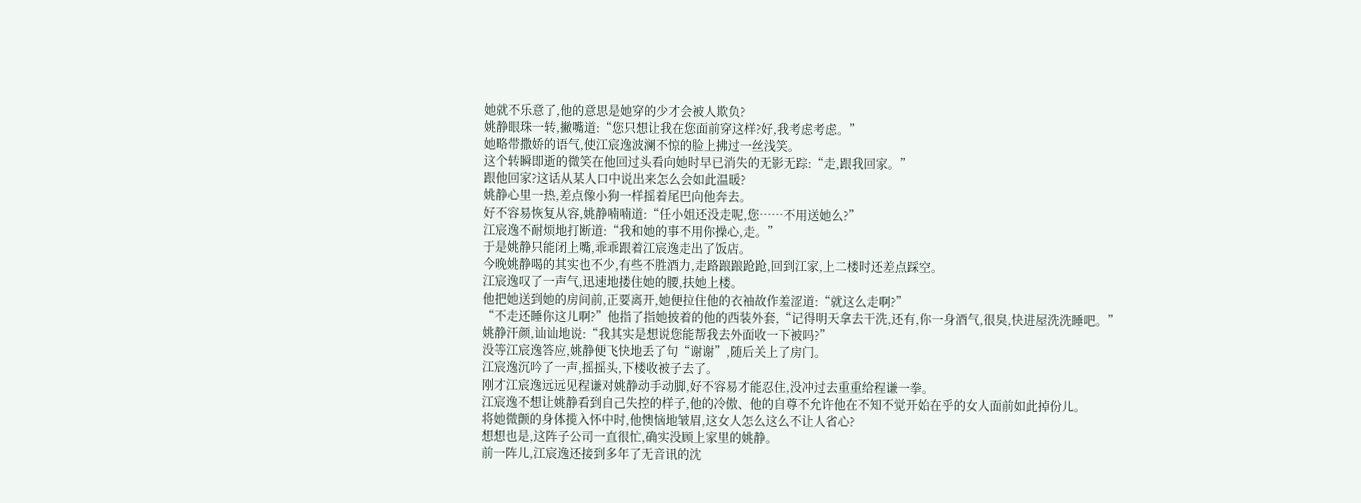她就不乐意了,他的意思是她穿的少才会被人欺负?
姚静眼珠一转,撇嘴道:“您只想让我在您面前穿这样?好,我考虑考虑。”
她略带撒娇的语气,使江宸逸波澜不惊的脸上拂过一丝浅笑。
这个转瞬即逝的微笑在他回过头看向她时早已消失的无影无踪:“走,跟我回家。”
跟他回家?这话从某人口中说出来怎么会如此温暖?
姚静心里一热,差点像小狗一样摇着尾巴向他奔去。
好不容易恢复从容,姚静喃喃道:“任小姐还没走呢,您……不用送她么?”
江宸逸不耐烦地打断道:“我和她的事不用你操心,走。”
于是姚静只能闭上嘴,乖乖跟着江宸逸走出了饭店。
今晚姚静喝的其实也不少,有些不胜酒力,走路踉踉跄跄,回到江家,上二楼时还差点踩空。
江宸逸叹了一声气,迅速地搂住她的腰,扶她上楼。
他把她送到她的房间前,正要离开,她便拉住他的衣袖故作羞涩道:“就这么走啊?”
“不走还睡你这儿啊?”他指了指她披着的他的西装外套,“记得明天拿去干洗,还有,你一身酒气,很臭,快进屋洗洗睡吧。”
姚静汗颜,讪讪地说:“我其实是想说您能帮我去外面收一下被吗?”
没等江宸逸答应,姚静便飞快地丢了句“谢谢”,随后关上了房门。
江宸逸沉吟了一声,摇摇头,下楼收被子去了。
刚才江宸逸远远见程谦对姚静动手动脚,好不容易才能忍住,没冲过去重重给程谦一拳。
江宸逸不想让姚静看到自己失控的样子,他的冷傲、他的自尊不允许他在不知不觉开始在乎的女人面前如此掉份儿。
将她微颤的身体揽入怀中时,他懊恼地皱眉,这女人怎么这么不让人省心?
想想也是,这阵子公司一直很忙,确实没顾上家里的姚静。
前一阵儿,江宸逸还接到多年了无音讯的沈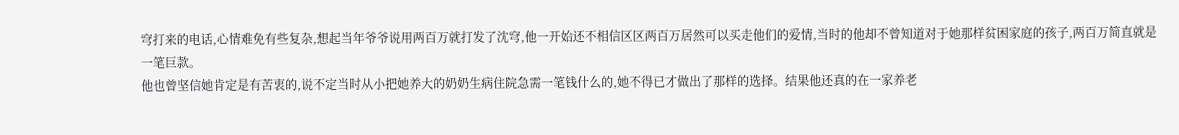穹打来的电话,心情难免有些复杂,想起当年爷爷说用两百万就打发了沈穹,他一开始还不相信区区两百万居然可以买走他们的爱情,当时的他却不曾知道对于她那样贫困家庭的孩子,两百万简直就是一笔巨款。
他也曾坚信她肯定是有苦衷的,说不定当时从小把她养大的奶奶生病住院急需一笔钱什么的,她不得已才做出了那样的选择。结果他还真的在一家养老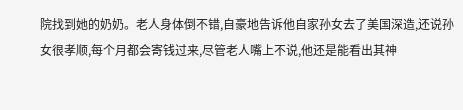院找到她的奶奶。老人身体倒不错,自豪地告诉他自家孙女去了美国深造,还说孙女很孝顺,每个月都会寄钱过来,尽管老人嘴上不说,他还是能看出其神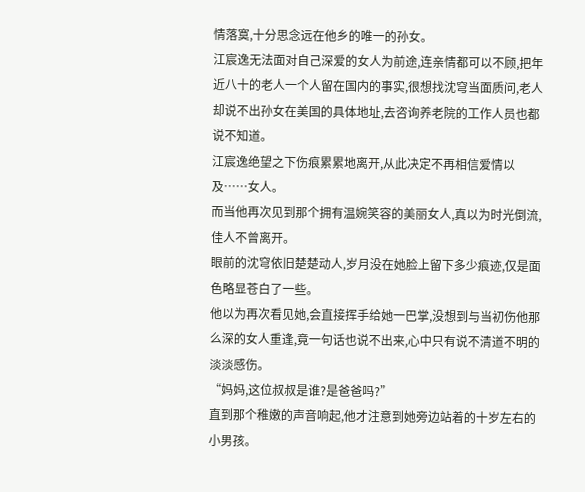情落寞,十分思念远在他乡的唯一的孙女。
江宸逸无法面对自己深爱的女人为前途,连亲情都可以不顾,把年近八十的老人一个人留在国内的事实,很想找沈穹当面质问,老人却说不出孙女在美国的具体地址,去咨询养老院的工作人员也都说不知道。
江宸逸绝望之下伤痕累累地离开,从此决定不再相信爱情以及……女人。
而当他再次见到那个拥有温婉笑容的美丽女人,真以为时光倒流,佳人不曾离开。
眼前的沈穹依旧楚楚动人,岁月没在她脸上留下多少痕迹,仅是面色略显苍白了一些。
他以为再次看见她,会直接挥手给她一巴掌,没想到与当初伤他那么深的女人重逢,竟一句话也说不出来,心中只有说不清道不明的淡淡感伤。
“妈妈,这位叔叔是谁?是爸爸吗?”
直到那个稚嫩的声音响起,他才注意到她旁边站着的十岁左右的小男孩。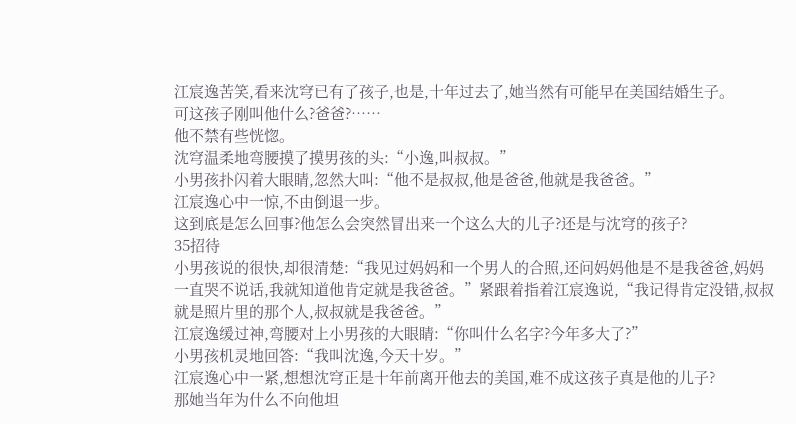江宸逸苦笑,看来沈穹已有了孩子,也是,十年过去了,她当然有可能早在美国结婚生子。
可这孩子刚叫他什么?爸爸?……
他不禁有些恍惚。
沈穹温柔地弯腰摸了摸男孩的头:“小逸,叫叔叔。”
小男孩扑闪着大眼睛,忽然大叫:“他不是叔叔,他是爸爸,他就是我爸爸。”
江宸逸心中一惊,不由倒退一步。
这到底是怎么回事?他怎么会突然冒出来一个这么大的儿子?还是与沈穹的孩子?
35招待
小男孩说的很快,却很清楚:“我见过妈妈和一个男人的合照,还问妈妈他是不是我爸爸,妈妈一直哭不说话,我就知道他肯定就是我爸爸。”紧跟着指着江宸逸说,“我记得肯定没错,叔叔就是照片里的那个人,叔叔就是我爸爸。”
江宸逸缓过神,弯腰对上小男孩的大眼睛:“你叫什么名字?今年多大了?”
小男孩机灵地回答:“我叫沈逸,今天十岁。”
江宸逸心中一紧,想想沈穹正是十年前离开他去的美国,难不成这孩子真是他的儿子?
那她当年为什么不向他坦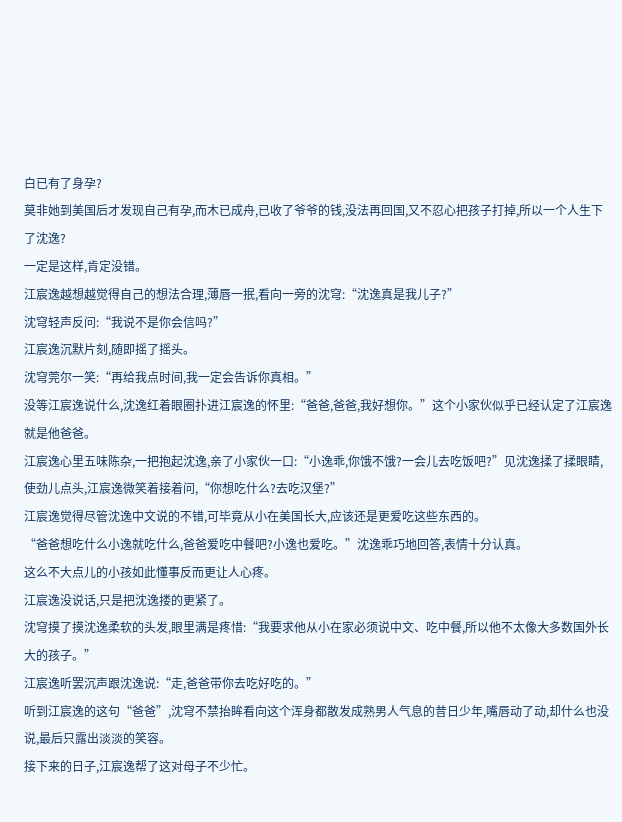白已有了身孕?
莫非她到美国后才发现自己有孕,而木已成舟,已收了爷爷的钱,没法再回国,又不忍心把孩子打掉,所以一个人生下了沈逸?
一定是这样,肯定没错。
江宸逸越想越觉得自己的想法合理,薄唇一抿,看向一旁的沈穹:“沈逸真是我儿子?”
沈穹轻声反问:“我说不是你会信吗?”
江宸逸沉默片刻,随即摇了摇头。
沈穹莞尔一笑:“再给我点时间,我一定会告诉你真相。”
没等江宸逸说什么,沈逸红着眼圈扑进江宸逸的怀里:“爸爸,爸爸,我好想你。”这个小家伙似乎已经认定了江宸逸就是他爸爸。
江宸逸心里五味陈杂,一把抱起沈逸,亲了小家伙一口:“小逸乖,你饿不饿?一会儿去吃饭吧?”见沈逸揉了揉眼睛,使劲儿点头,江宸逸微笑着接着问,“你想吃什么?去吃汉堡?”
江宸逸觉得尽管沈逸中文说的不错,可毕竟从小在美国长大,应该还是更爱吃这些东西的。
“爸爸想吃什么小逸就吃什么,爸爸爱吃中餐吧?小逸也爱吃。”沈逸乖巧地回答,表情十分认真。
这么不大点儿的小孩如此懂事反而更让人心疼。
江宸逸没说话,只是把沈逸搂的更紧了。
沈穹摸了摸沈逸柔软的头发,眼里满是疼惜:“我要求他从小在家必须说中文、吃中餐,所以他不太像大多数国外长大的孩子。”
江宸逸听罢沉声跟沈逸说:“走,爸爸带你去吃好吃的。”
听到江宸逸的这句“爸爸”,沈穹不禁抬眸看向这个浑身都散发成熟男人气息的昔日少年,嘴唇动了动,却什么也没说,最后只露出淡淡的笑容。
接下来的日子,江宸逸帮了这对母子不少忙。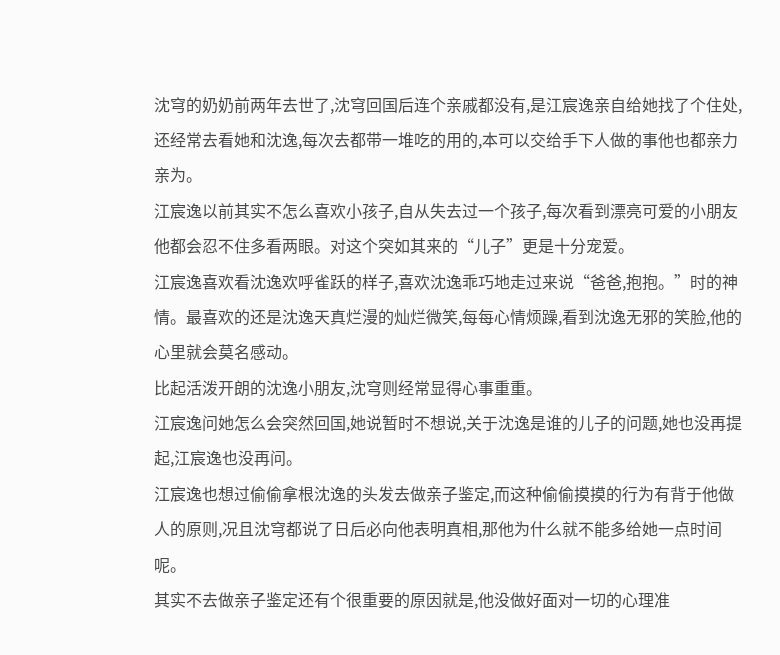沈穹的奶奶前两年去世了,沈穹回国后连个亲戚都没有,是江宸逸亲自给她找了个住处,还经常去看她和沈逸,每次去都带一堆吃的用的,本可以交给手下人做的事他也都亲力亲为。
江宸逸以前其实不怎么喜欢小孩子,自从失去过一个孩子,每次看到漂亮可爱的小朋友他都会忍不住多看两眼。对这个突如其来的“儿子”更是十分宠爱。
江宸逸喜欢看沈逸欢呼雀跃的样子,喜欢沈逸乖巧地走过来说“爸爸,抱抱。”时的神情。最喜欢的还是沈逸天真烂漫的灿烂微笑,每每心情烦躁,看到沈逸无邪的笑脸,他的心里就会莫名感动。
比起活泼开朗的沈逸小朋友,沈穹则经常显得心事重重。
江宸逸问她怎么会突然回国,她说暂时不想说,关于沈逸是谁的儿子的问题,她也没再提起,江宸逸也没再问。
江宸逸也想过偷偷拿根沈逸的头发去做亲子鉴定,而这种偷偷摸摸的行为有背于他做人的原则,况且沈穹都说了日后必向他表明真相,那他为什么就不能多给她一点时间呢。
其实不去做亲子鉴定还有个很重要的原因就是,他没做好面对一切的心理准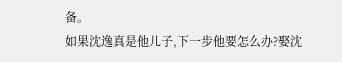备。
如果沈逸真是他儿子,下一步他要怎么办?娶沈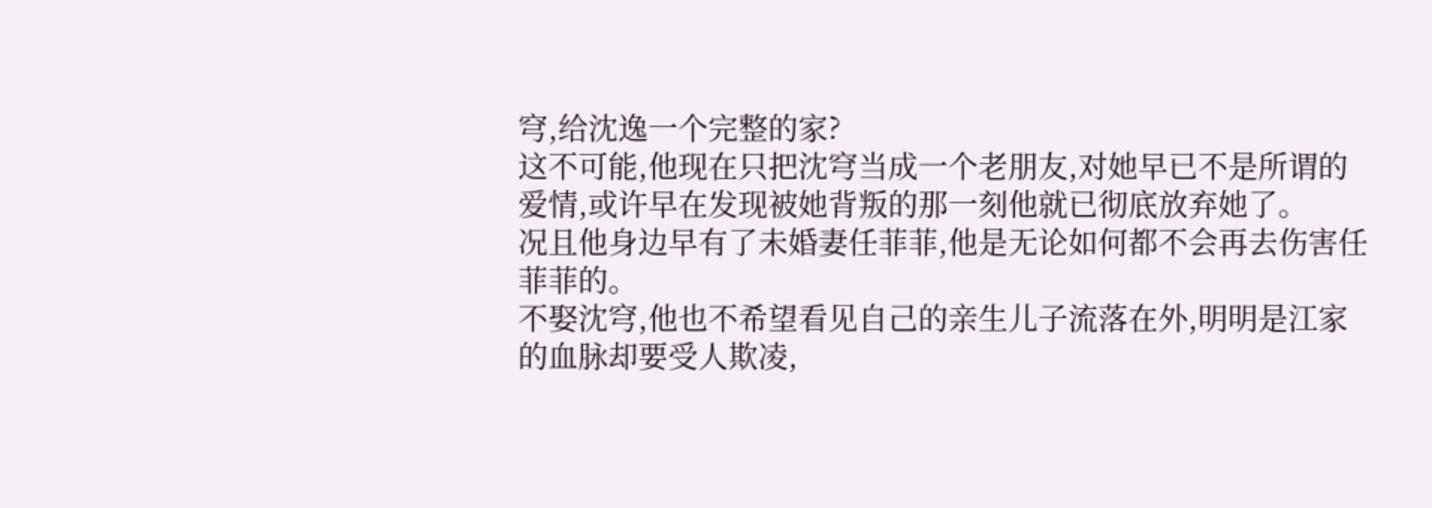穹,给沈逸一个完整的家?
这不可能,他现在只把沈穹当成一个老朋友,对她早已不是所谓的爱情,或许早在发现被她背叛的那一刻他就已彻底放弃她了。
况且他身边早有了未婚妻任菲菲,他是无论如何都不会再去伤害任菲菲的。
不娶沈穹,他也不希望看见自己的亲生儿子流落在外,明明是江家的血脉却要受人欺凌,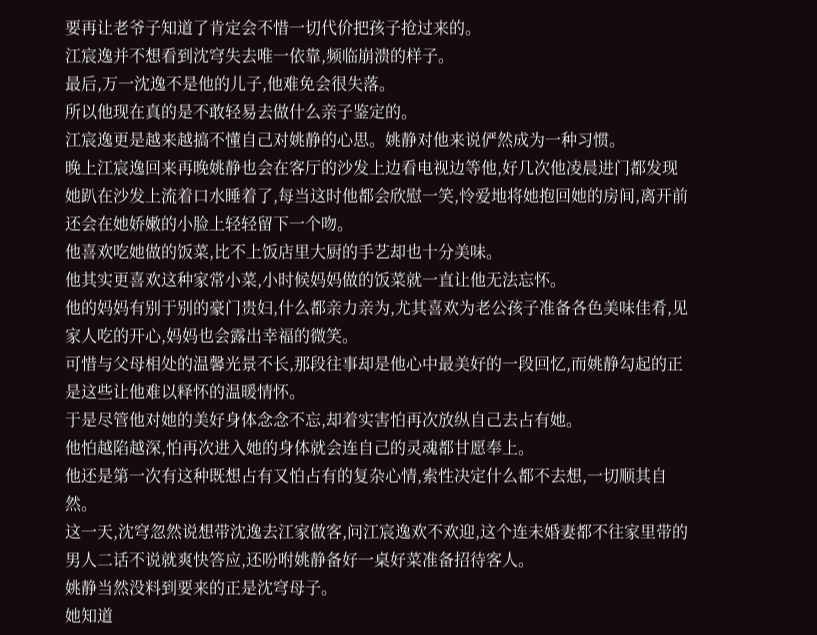要再让老爷子知道了肯定会不惜一切代价把孩子抢过来的。
江宸逸并不想看到沈穹失去唯一依靠,频临崩溃的样子。
最后,万一沈逸不是他的儿子,他难免会很失落。
所以他现在真的是不敢轻易去做什么亲子鉴定的。
江宸逸更是越来越搞不懂自己对姚静的心思。姚静对他来说俨然成为一种习惯。
晚上江宸逸回来再晚姚静也会在客厅的沙发上边看电视边等他,好几次他凌晨进门都发现她趴在沙发上流着口水睡着了,每当这时他都会欣慰一笑,怜爱地将她抱回她的房间,离开前还会在她娇嫩的小脸上轻轻留下一个吻。
他喜欢吃她做的饭菜,比不上饭店里大厨的手艺却也十分美味。
他其实更喜欢这种家常小菜,小时候妈妈做的饭菜就一直让他无法忘怀。
他的妈妈有别于别的豪门贵妇,什么都亲力亲为,尤其喜欢为老公孩子准备各色美味佳肴,见家人吃的开心,妈妈也会露出幸福的微笑。
可惜与父母相处的温馨光景不长,那段往事却是他心中最美好的一段回忆,而姚静勾起的正是这些让他难以释怀的温暖情怀。
于是尽管他对她的美好身体念念不忘,却着实害怕再次放纵自己去占有她。
他怕越陷越深,怕再次进入她的身体就会连自己的灵魂都甘愿奉上。
他还是第一次有这种既想占有又怕占有的复杂心情,索性决定什么都不去想,一切顺其自然。
这一天,沈穹忽然说想带沈逸去江家做客,问江宸逸欢不欢迎,这个连未婚妻都不往家里带的男人二话不说就爽快答应,还吩咐姚静备好一桌好菜准备招待客人。
姚静当然没料到要来的正是沈穹母子。
她知道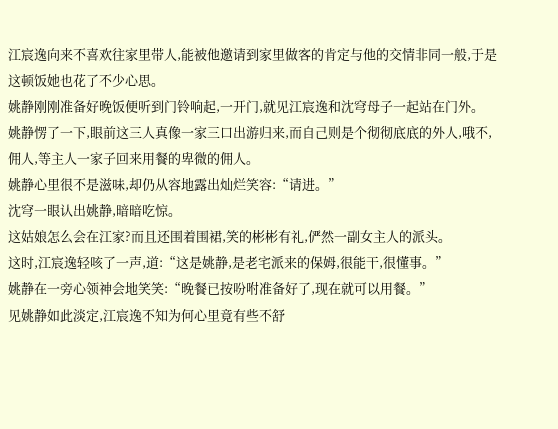江宸逸向来不喜欢往家里带人,能被他邀请到家里做客的肯定与他的交情非同一般,于是这顿饭她也花了不少心思。
姚静刚刚准备好晚饭便听到门铃响起,一开门,就见江宸逸和沈穹母子一起站在门外。
姚静愣了一下,眼前这三人真像一家三口出游归来,而自己则是个彻彻底底的外人,哦不,佣人,等主人一家子回来用餐的卑微的佣人。
姚静心里很不是滋味,却仍从容地露出灿烂笑容:“请进。”
沈穹一眼认出姚静,暗暗吃惊。
这姑娘怎么会在江家?而且还围着围裙,笑的彬彬有礼,俨然一副女主人的派头。
这时,江宸逸轻咳了一声,道:“这是姚静,是老宅派来的保姆,很能干,很懂事。”
姚静在一旁心领神会地笑笑:“晚餐已按吩咐准备好了,现在就可以用餐。”
见姚静如此淡定,江宸逸不知为何心里竟有些不舒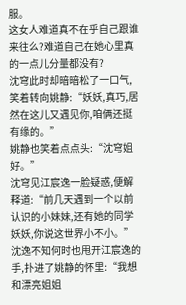服。
这女人难道真不在乎自己跟谁来往么?难道自己在她心里真的一点儿分量都没有?
沈穹此时却暗暗松了一口气,笑着转向姚静:“妖妖,真巧,居然在这儿又遇见你,咱俩还挺有缘的。”
姚静也笑着点点头:“沈穹姐好。”
沈穹见江宸逸一脸疑惑,便解释道:“前几天遇到一个以前认识的小妹妹,还有她的同学妖妖,你说这世界小不小。”
沈逸不知何时也甩开江宸逸的手,扑进了姚静的怀里:“我想和漂亮姐姐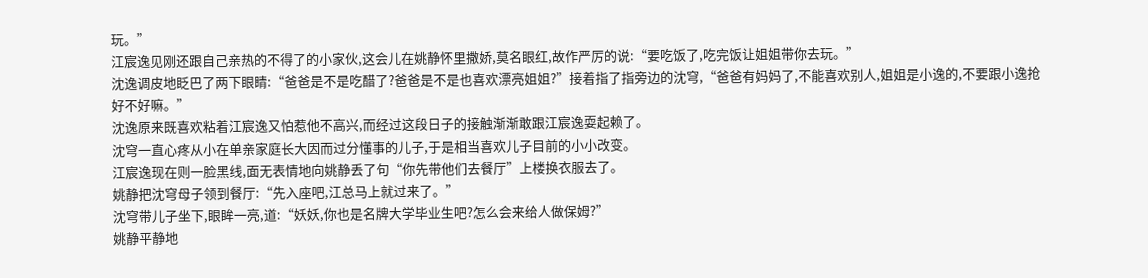玩。”
江宸逸见刚还跟自己亲热的不得了的小家伙,这会儿在姚静怀里撒娇,莫名眼红,故作严厉的说:“要吃饭了,吃完饭让姐姐带你去玩。”
沈逸调皮地眨巴了两下眼睛:“爸爸是不是吃醋了?爸爸是不是也喜欢漂亮姐姐?”接着指了指旁边的沈穹,“爸爸有妈妈了,不能喜欢别人,姐姐是小逸的,不要跟小逸抢好不好嘛。”
沈逸原来既喜欢粘着江宸逸又怕惹他不高兴,而经过这段日子的接触渐渐敢跟江宸逸耍起赖了。
沈穹一直心疼从小在单亲家庭长大因而过分懂事的儿子,于是相当喜欢儿子目前的小小改变。
江宸逸现在则一脸黑线,面无表情地向姚静丢了句“你先带他们去餐厅”上楼换衣服去了。
姚静把沈穹母子领到餐厅:“先入座吧,江总马上就过来了。”
沈穹带儿子坐下,眼眸一亮,道:“妖妖,你也是名牌大学毕业生吧?怎么会来给人做保姆?”
姚静平静地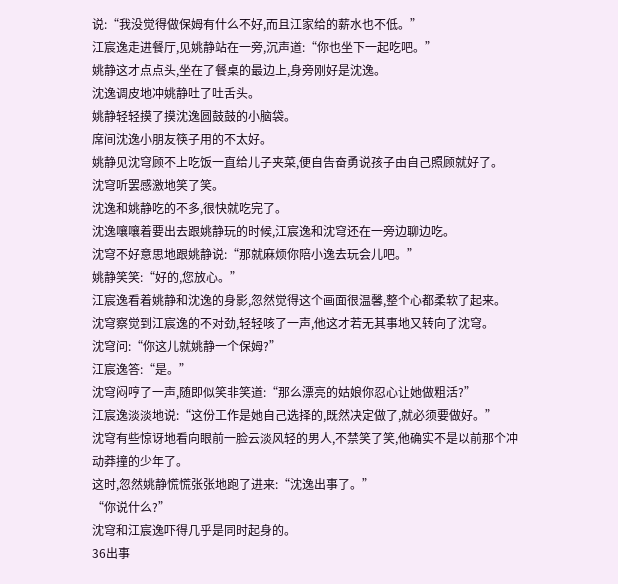说:“我没觉得做保姆有什么不好,而且江家给的薪水也不低。”
江宸逸走进餐厅,见姚静站在一旁,沉声道:“你也坐下一起吃吧。”
姚静这才点点头,坐在了餐桌的最边上,身旁刚好是沈逸。
沈逸调皮地冲姚静吐了吐舌头。
姚静轻轻摸了摸沈逸圆鼓鼓的小脑袋。
席间沈逸小朋友筷子用的不太好。
姚静见沈穹顾不上吃饭一直给儿子夹菜,便自告奋勇说孩子由自己照顾就好了。
沈穹听罢感激地笑了笑。
沈逸和姚静吃的不多,很快就吃完了。
沈逸嚷嚷着要出去跟姚静玩的时候,江宸逸和沈穹还在一旁边聊边吃。
沈穹不好意思地跟姚静说:“那就麻烦你陪小逸去玩会儿吧。”
姚静笑笑:“好的,您放心。”
江宸逸看着姚静和沈逸的身影,忽然觉得这个画面很温馨,整个心都柔软了起来。
沈穹察觉到江宸逸的不对劲,轻轻咳了一声,他这才若无其事地又转向了沈穹。
沈穹问:“你这儿就姚静一个保姆?”
江宸逸答:“是。”
沈穹闷哼了一声,随即似笑非笑道:“那么漂亮的姑娘你忍心让她做粗活?”
江宸逸淡淡地说:“这份工作是她自己选择的,既然决定做了,就必须要做好。”
沈穹有些惊讶地看向眼前一脸云淡风轻的男人,不禁笑了笑,他确实不是以前那个冲动莽撞的少年了。
这时,忽然姚静慌慌张张地跑了进来:“沈逸出事了。”
“你说什么?”
沈穹和江宸逸吓得几乎是同时起身的。
36出事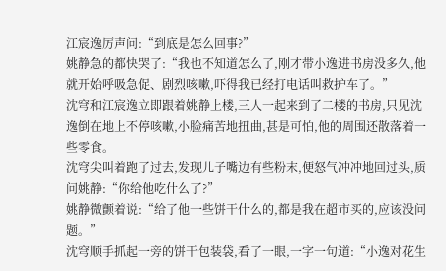江宸逸厉声问:“到底是怎么回事?”
姚静急的都快哭了:“我也不知道怎么了,刚才带小逸进书房没多久,他就开始呼吸急促、剧烈咳嗽,吓得我已经打电话叫救护车了。”
沈穹和江宸逸立即跟着姚静上楼,三人一起来到了二楼的书房,只见沈逸倒在地上不停咳嗽,小脸痛苦地扭曲,甚是可怕,他的周围还散落着一些零食。
沈穹尖叫着跑了过去,发现儿子嘴边有些粉末,便怒气冲冲地回过头,质问姚静:“你给他吃什么了?”
姚静微颤着说:“给了他一些饼干什么的,都是我在超市买的,应该没问题。”
沈穹顺手抓起一旁的饼干包装袋,看了一眼,一字一句道:“小逸对花生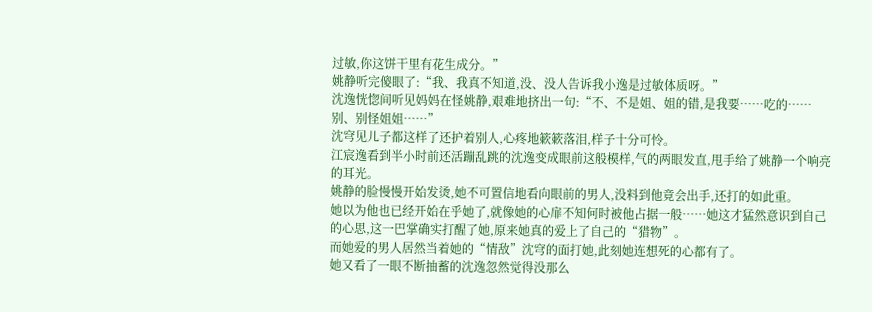过敏,你这饼干里有花生成分。”
姚静听完傻眼了:“我、我真不知道,没、没人告诉我小逸是过敏体质呀。”
沈逸恍惚间听见妈妈在怪姚静,艰难地挤出一句:“不、不是姐、姐的错,是我要……吃的……别、别怪姐姐……”
沈穹见儿子都这样了还护着别人,心疼地簌簌落泪,样子十分可怜。
江宸逸看到半小时前还活蹦乱跳的沈逸变成眼前这般模样,气的两眼发直,甩手给了姚静一个响亮的耳光。
姚静的脸慢慢开始发烫,她不可置信地看向眼前的男人,没料到他竟会出手,还打的如此重。
她以为他也已经开始在乎她了,就像她的心扉不知何时被他占据一般……她这才猛然意识到自己的心思,这一巴掌确实打醒了她,原来她真的爱上了自己的“猎物”。
而她爱的男人居然当着她的“情敌”沈穹的面打她,此刻她连想死的心都有了。
她又看了一眼不断抽蓄的沈逸忽然觉得没那么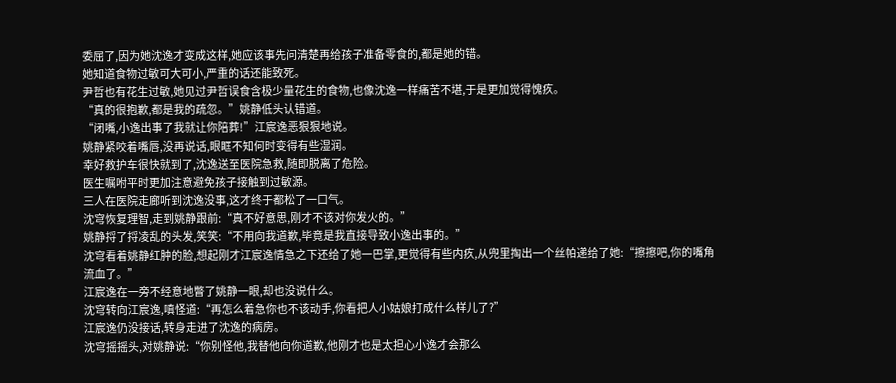委屈了,因为她沈逸才变成这样,她应该事先问清楚再给孩子准备零食的,都是她的错。
她知道食物过敏可大可小,严重的话还能致死。
尹哲也有花生过敏,她见过尹哲误食含极少量花生的食物,也像沈逸一样痛苦不堪,于是更加觉得愧疚。
“真的很抱歉,都是我的疏忽。”姚静低头认错道。
“闭嘴,小逸出事了我就让你陪葬!”江宸逸恶狠狠地说。
姚静紧咬着嘴唇,没再说话,眼眶不知何时变得有些湿润。
幸好救护车很快就到了,沈逸送至医院急救,随即脱离了危险。
医生嘱咐平时更加注意避免孩子接触到过敏源。
三人在医院走廊听到沈逸没事,这才终于都松了一口气。
沈穹恢复理智,走到姚静跟前:“真不好意思,刚才不该对你发火的。”
姚静捋了捋凌乱的头发,笑笑:“不用向我道歉,毕竟是我直接导致小逸出事的。”
沈穹看着姚静红肿的脸,想起刚才江宸逸情急之下还给了她一巴掌,更觉得有些内疚,从兜里掏出一个丝帕递给了她:“擦擦吧,你的嘴角流血了。”
江宸逸在一旁不经意地瞥了姚静一眼,却也没说什么。
沈穹转向江宸逸,嗔怪道:“再怎么着急你也不该动手,你看把人小姑娘打成什么样儿了?”
江宸逸仍没接话,转身走进了沈逸的病房。
沈穹摇摇头,对姚静说:“你别怪他,我替他向你道歉,他刚才也是太担心小逸才会那么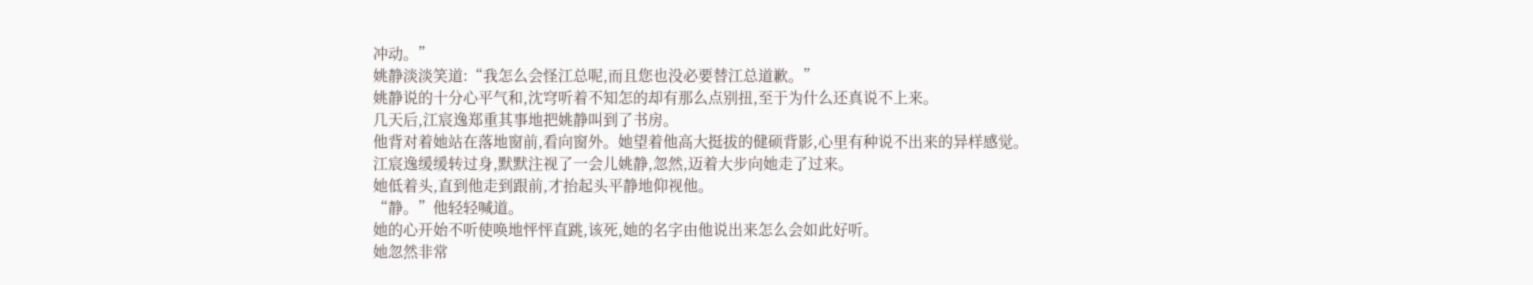冲动。”
姚静淡淡笑道:“我怎么会怪江总呢,而且您也没必要替江总道歉。”
姚静说的十分心平气和,沈穹听着不知怎的却有那么点别扭,至于为什么还真说不上来。
几天后,江宸逸郑重其事地把姚静叫到了书房。
他背对着她站在落地窗前,看向窗外。她望着他高大挺拔的健硕背影,心里有种说不出来的异样感觉。
江宸逸缓缓转过身,默默注视了一会儿姚静,忽然,迈着大步向她走了过来。
她低着头,直到他走到跟前,才抬起头平静地仰视他。
“静。”他轻轻喊道。
她的心开始不听使唤地怦怦直跳,该死,她的名字由他说出来怎么会如此好听。
她忽然非常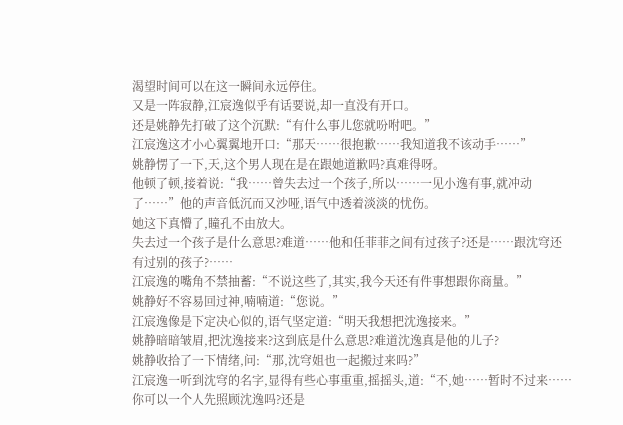渴望时间可以在这一瞬间永远停住。
又是一阵寂静,江宸逸似乎有话要说,却一直没有开口。
还是姚静先打破了这个沉默:“有什么事儿您就吩咐吧。”
江宸逸这才小心翼翼地开口:“那天……很抱歉……我知道我不该动手……”
姚静愣了一下,天,这个男人现在是在跟她道歉吗?真难得呀。
他顿了顿,接着说:“我……曾失去过一个孩子,所以……一见小逸有事,就冲动了……”他的声音低沉而又沙哑,语气中透着淡淡的忧伤。
她这下真懵了,瞳孔不由放大。
失去过一个孩子是什么意思?难道……他和任菲菲之间有过孩子?还是……跟沈穹还有过别的孩子?……
江宸逸的嘴角不禁抽蓄:“不说这些了,其实,我今天还有件事想跟你商量。”
姚静好不容易回过神,喃喃道:“您说。”
江宸逸像是下定决心似的,语气坚定道:“明天我想把沈逸接来。”
姚静暗暗皱眉,把沈逸接来?这到底是什么意思?难道沈逸真是他的儿子?
姚静收拾了一下情绪,问:“那,沈穹姐也一起搬过来吗?”
江宸逸一听到沈穹的名字,显得有些心事重重,摇摇头,道:“不,她……暂时不过来……你可以一个人先照顾沈逸吗?还是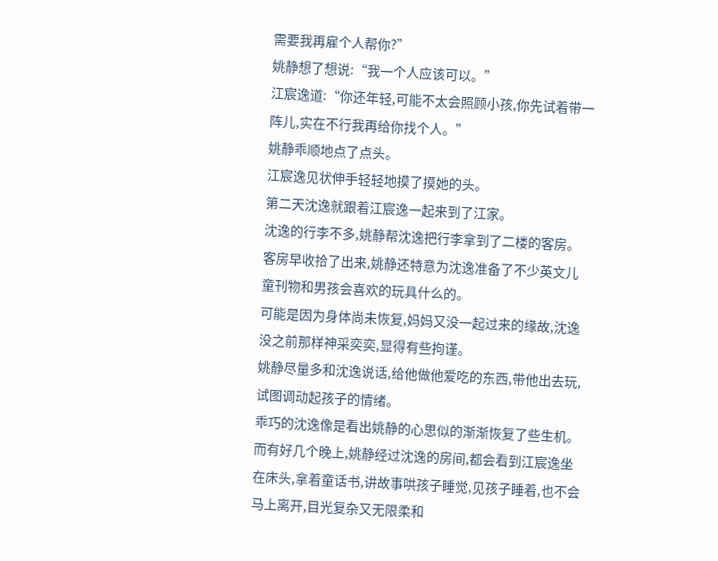需要我再雇个人帮你?”
姚静想了想说:“我一个人应该可以。”
江宸逸道:“你还年轻,可能不太会照顾小孩,你先试着带一阵儿,实在不行我再给你找个人。”
姚静乖顺地点了点头。
江宸逸见状伸手轻轻地摸了摸她的头。
第二天沈逸就跟着江宸逸一起来到了江家。
沈逸的行李不多,姚静帮沈逸把行李拿到了二楼的客房。客房早收拾了出来,姚静还特意为沈逸准备了不少英文儿童刊物和男孩会喜欢的玩具什么的。
可能是因为身体尚未恢复,妈妈又没一起过来的缘故,沈逸没之前那样神采奕奕,显得有些拘谨。
姚静尽量多和沈逸说话,给他做他爱吃的东西,带他出去玩,试图调动起孩子的情绪。
乖巧的沈逸像是看出姚静的心思似的渐渐恢复了些生机。
而有好几个晚上,姚静经过沈逸的房间,都会看到江宸逸坐在床头,拿着童话书,讲故事哄孩子睡觉,见孩子睡着,也不会马上离开,目光复杂又无限柔和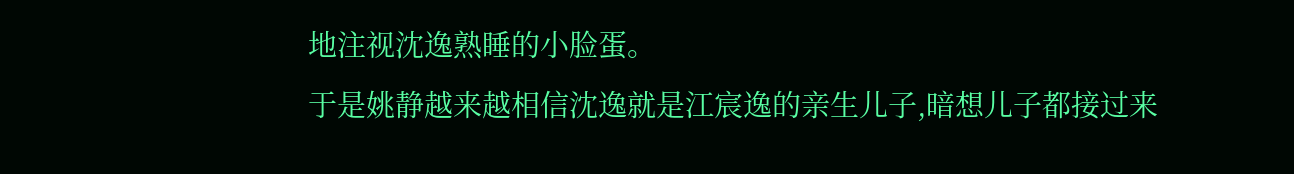地注视沈逸熟睡的小脸蛋。
于是姚静越来越相信沈逸就是江宸逸的亲生儿子,暗想儿子都接过来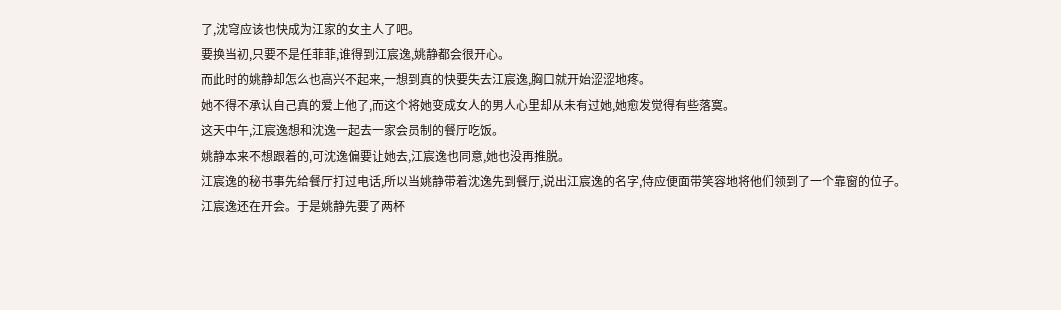了,沈穹应该也快成为江家的女主人了吧。
要换当初,只要不是任菲菲,谁得到江宸逸,姚静都会很开心。
而此时的姚静却怎么也高兴不起来,一想到真的快要失去江宸逸,胸口就开始涩涩地疼。
她不得不承认自己真的爱上他了,而这个将她变成女人的男人心里却从未有过她,她愈发觉得有些落寞。
这天中午,江宸逸想和沈逸一起去一家会员制的餐厅吃饭。
姚静本来不想跟着的,可沈逸偏要让她去,江宸逸也同意,她也没再推脱。
江宸逸的秘书事先给餐厅打过电话,所以当姚静带着沈逸先到餐厅,说出江宸逸的名字,侍应便面带笑容地将他们领到了一个靠窗的位子。
江宸逸还在开会。于是姚静先要了两杯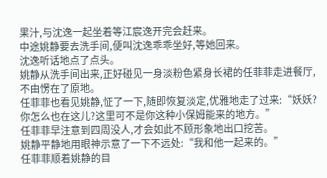果汁,与沈逸一起坐着等江宸逸开完会赶来。
中途姚静要去洗手间,便叫沈逸乖乖坐好,等她回来。
沈逸听话地点了点头。
姚静从洗手间出来,正好碰见一身淡粉色紧身长裙的任菲菲走进餐厅,不由愣在了原地。
任菲菲也看见姚静,怔了一下,随即恢复淡定,优雅地走了过来:“妖妖?你怎么也在这儿?这里可不是你这种小保姆能来的地方。”
任菲菲早注意到四周没人,才会如此不顾形象地出口挖苦。
姚静平静地用眼神示意了一下不远处:“我和他一起来的。”
任菲菲顺着姚静的目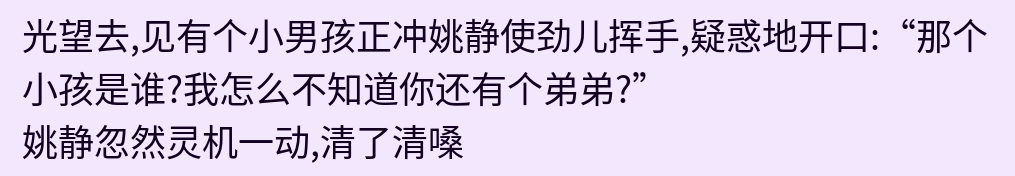光望去,见有个小男孩正冲姚静使劲儿挥手,疑惑地开口:“那个小孩是谁?我怎么不知道你还有个弟弟?”
姚静忽然灵机一动,清了清嗓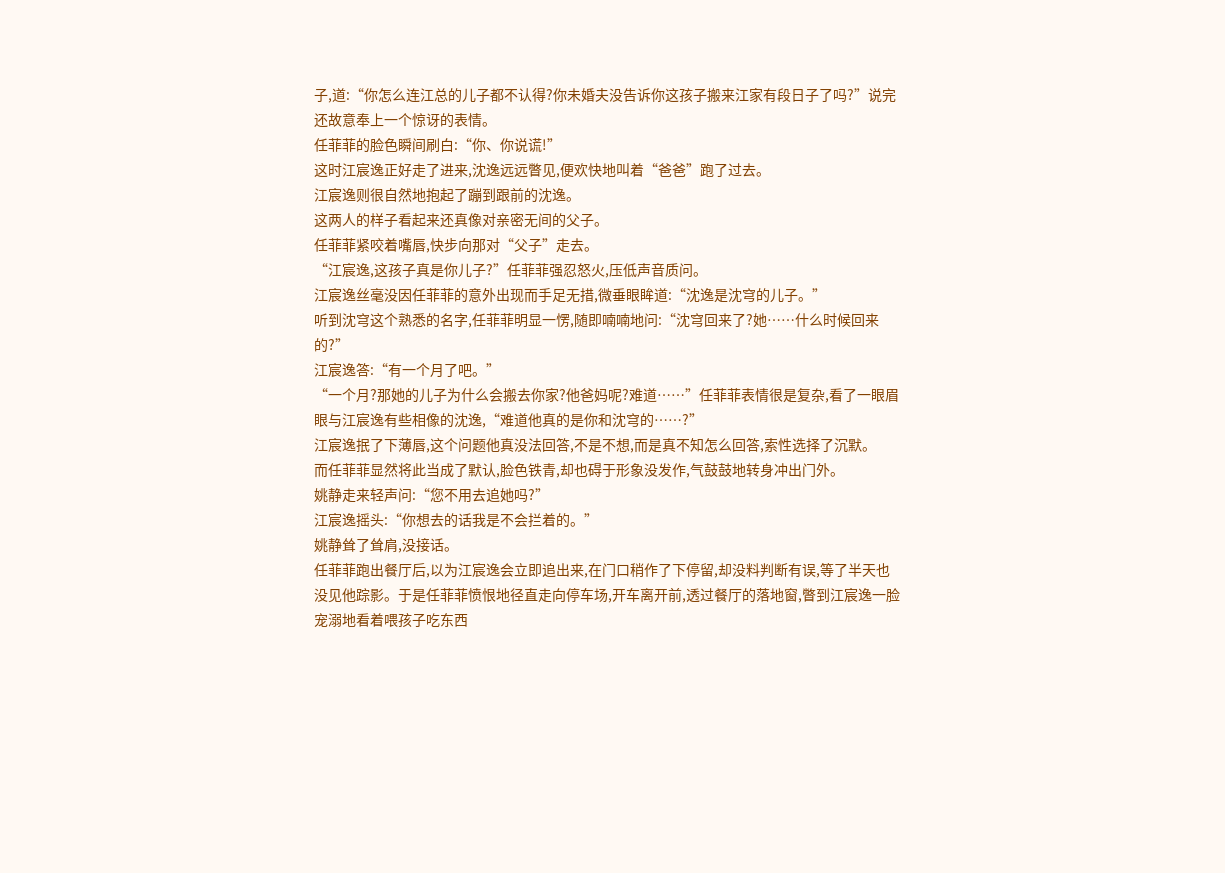子,道:“你怎么连江总的儿子都不认得?你未婚夫没告诉你这孩子搬来江家有段日子了吗?”说完还故意奉上一个惊讶的表情。
任菲菲的脸色瞬间刷白:“你、你说谎!”
这时江宸逸正好走了进来,沈逸远远瞥见,便欢快地叫着“爸爸”跑了过去。
江宸逸则很自然地抱起了蹦到跟前的沈逸。
这两人的样子看起来还真像对亲密无间的父子。
任菲菲紧咬着嘴唇,快步向那对“父子”走去。
“江宸逸,这孩子真是你儿子?”任菲菲强忍怒火,压低声音质问。
江宸逸丝毫没因任菲菲的意外出现而手足无措,微垂眼眸道:“沈逸是沈穹的儿子。”
听到沈穹这个熟悉的名字,任菲菲明显一愣,随即喃喃地问:“沈穹回来了?她……什么时候回来的?”
江宸逸答:“有一个月了吧。”
“一个月?那她的儿子为什么会搬去你家?他爸妈呢?难道……”任菲菲表情很是复杂,看了一眼眉眼与江宸逸有些相像的沈逸,“难道他真的是你和沈穹的……?”
江宸逸抿了下薄唇,这个问题他真没法回答,不是不想,而是真不知怎么回答,索性选择了沉默。
而任菲菲显然将此当成了默认,脸色铁青,却也碍于形象没发作,气鼓鼓地转身冲出门外。
姚静走来轻声问:“您不用去追她吗?”
江宸逸摇头:“你想去的话我是不会拦着的。”
姚静耸了耸肩,没接话。
任菲菲跑出餐厅后,以为江宸逸会立即追出来,在门口稍作了下停留,却没料判断有误,等了半天也没见他踪影。于是任菲菲愤恨地径直走向停车场,开车离开前,透过餐厅的落地窗,瞥到江宸逸一脸宠溺地看着喂孩子吃东西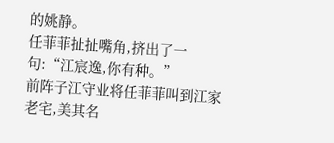的姚静。
任菲菲扯扯嘴角,挤出了一句:“江宸逸,你有种。”
前阵子江守业将任菲菲叫到江家老宅,美其名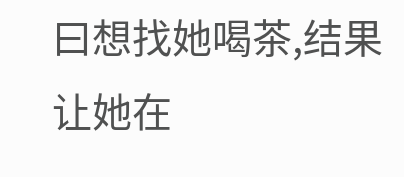曰想找她喝茶,结果让她在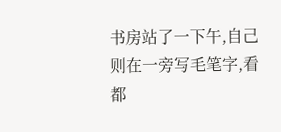书房站了一下午,自己则在一旁写毛笔字,看都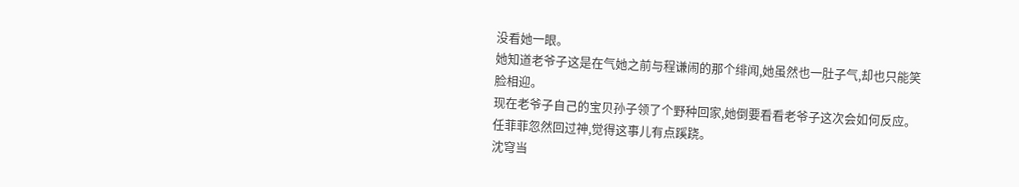没看她一眼。
她知道老爷子这是在气她之前与程谦闹的那个绯闻,她虽然也一肚子气,却也只能笑脸相迎。
现在老爷子自己的宝贝孙子领了个野种回家,她倒要看看老爷子这次会如何反应。
任菲菲忽然回过神,觉得这事儿有点蹊跷。
沈穹当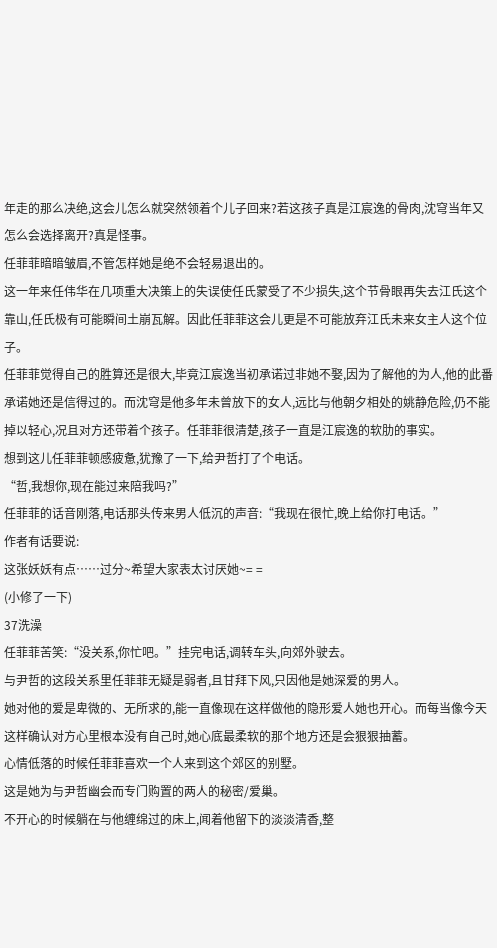年走的那么决绝,这会儿怎么就突然领着个儿子回来?若这孩子真是江宸逸的骨肉,沈穹当年又怎么会选择离开?真是怪事。
任菲菲暗暗皱眉,不管怎样她是绝不会轻易退出的。
这一年来任伟华在几项重大决策上的失误使任氏蒙受了不少损失,这个节骨眼再失去江氏这个靠山,任氏极有可能瞬间土崩瓦解。因此任菲菲这会儿更是不可能放弃江氏未来女主人这个位子。
任菲菲觉得自己的胜算还是很大,毕竟江宸逸当初承诺过非她不娶,因为了解他的为人,他的此番承诺她还是信得过的。而沈穹是他多年未曾放下的女人,远比与他朝夕相处的姚静危险,仍不能掉以轻心,况且对方还带着个孩子。任菲菲很清楚,孩子一直是江宸逸的软肋的事实。
想到这儿任菲菲顿感疲惫,犹豫了一下,给尹哲打了个电话。
“哲,我想你,现在能过来陪我吗?”
任菲菲的话音刚落,电话那头传来男人低沉的声音:“我现在很忙,晚上给你打电话。”
作者有话要说:
这张妖妖有点……过分~希望大家表太讨厌她~= =
(小修了一下)
37洗澡
任菲菲苦笑:“没关系,你忙吧。”挂完电话,调转车头,向郊外驶去。
与尹哲的这段关系里任菲菲无疑是弱者,且甘拜下风,只因他是她深爱的男人。
她对他的爱是卑微的、无所求的,能一直像现在这样做他的隐形爱人她也开心。而每当像今天这样确认对方心里根本没有自己时,她心底最柔软的那个地方还是会狠狠抽蓄。
心情低落的时候任菲菲喜欢一个人来到这个郊区的别墅。
这是她为与尹哲幽会而专门购置的两人的秘密/爱巢。
不开心的时候躺在与他缠绵过的床上,闻着他留下的淡淡清香,整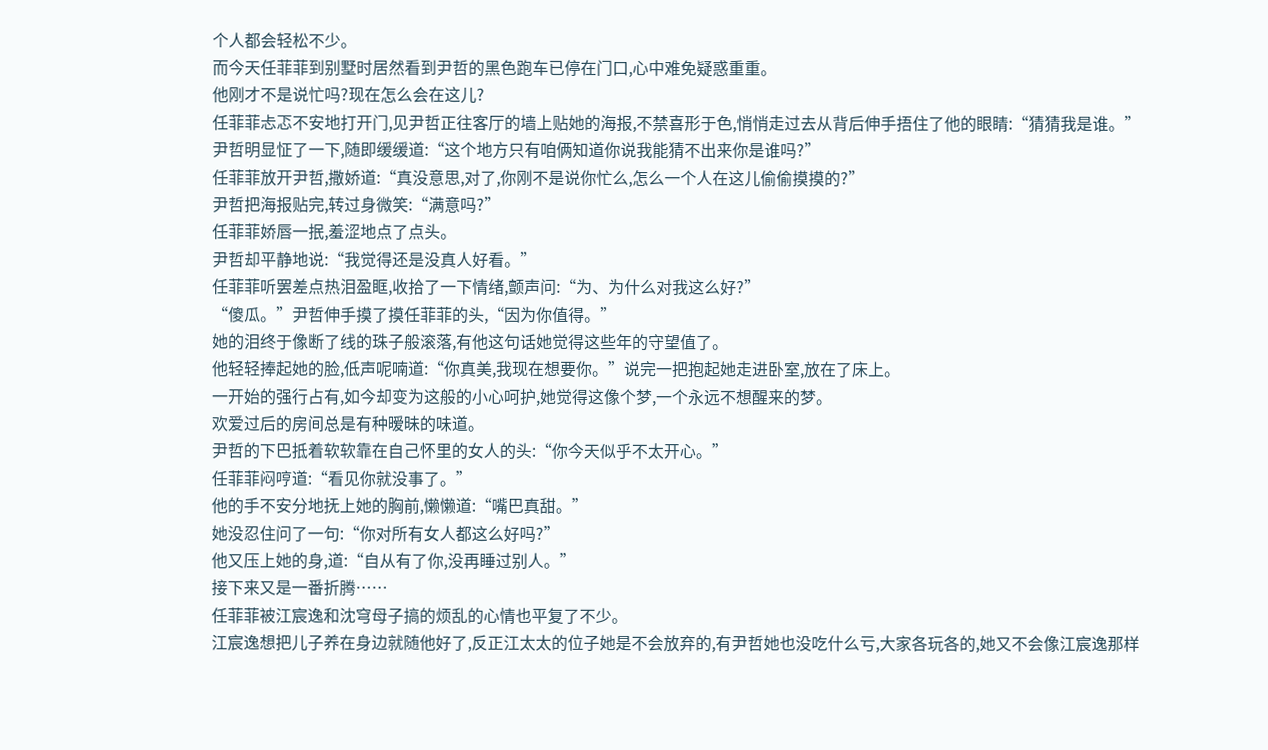个人都会轻松不少。
而今天任菲菲到别墅时居然看到尹哲的黑色跑车已停在门口,心中难免疑惑重重。
他刚才不是说忙吗?现在怎么会在这儿?
任菲菲忐忑不安地打开门,见尹哲正往客厅的墙上贴她的海报,不禁喜形于色,悄悄走过去从背后伸手捂住了他的眼睛:“猜猜我是谁。”
尹哲明显怔了一下,随即缓缓道:“这个地方只有咱俩知道你说我能猜不出来你是谁吗?”
任菲菲放开尹哲,撒娇道:“真没意思,对了,你刚不是说你忙么,怎么一个人在这儿偷偷摸摸的?”
尹哲把海报贴完,转过身微笑:“满意吗?”
任菲菲娇唇一抿,羞涩地点了点头。
尹哲却平静地说:“我觉得还是没真人好看。”
任菲菲听罢差点热泪盈眶,收拾了一下情绪,颤声问:“为、为什么对我这么好?”
“傻瓜。”尹哲伸手摸了摸任菲菲的头,“因为你值得。”
她的泪终于像断了线的珠子般滚落,有他这句话她觉得这些年的守望值了。
他轻轻捧起她的脸,低声呢喃道:“你真美,我现在想要你。”说完一把抱起她走进卧室,放在了床上。
一开始的强行占有,如今却变为这般的小心呵护,她觉得这像个梦,一个永远不想醒来的梦。
欢爱过后的房间总是有种暧昧的味道。
尹哲的下巴抵着软软靠在自己怀里的女人的头:“你今天似乎不太开心。”
任菲菲闷哼道:“看见你就没事了。”
他的手不安分地抚上她的胸前,懒懒道:“嘴巴真甜。”
她没忍住问了一句:“你对所有女人都这么好吗?”
他又压上她的身,道:“自从有了你,没再睡过别人。”
接下来又是一番折腾……
任菲菲被江宸逸和沈穹母子搞的烦乱的心情也平复了不少。
江宸逸想把儿子养在身边就随他好了,反正江太太的位子她是不会放弃的,有尹哲她也没吃什么亏,大家各玩各的,她又不会像江宸逸那样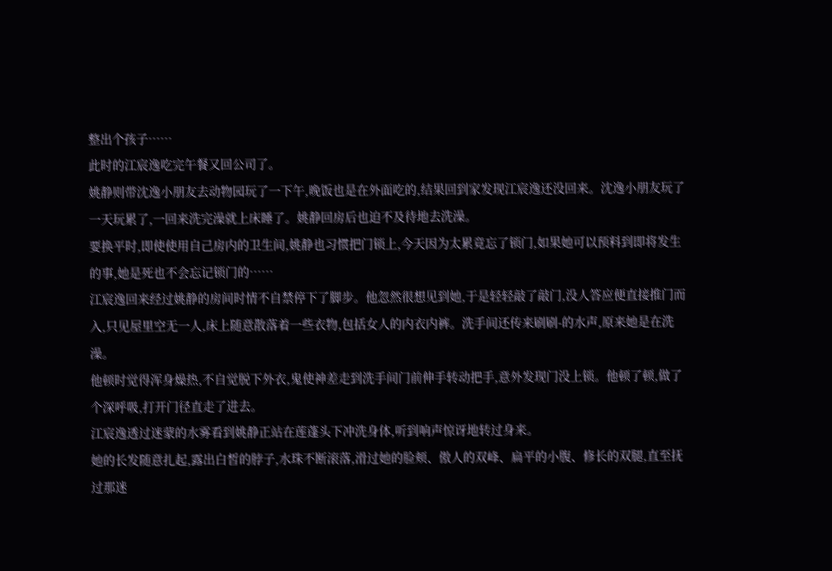整出个孩子……
此时的江宸逸吃完午餐又回公司了。
姚静则带沈逸小朋友去动物园玩了一下午,晚饭也是在外面吃的,结果回到家发现江宸逸还没回来。沈逸小朋友玩了一天玩累了,一回来洗完澡就上床睡了。姚静回房后也迫不及待地去洗澡。
要换平时,即使使用自己房内的卫生间,姚静也习惯把门锁上,今天因为太累竟忘了锁门,如果她可以预料到即将发生的事,她是死也不会忘记锁门的……
江宸逸回来经过姚静的房间时情不自禁停下了脚步。他忽然很想见到她,于是轻轻敲了敲门,没人答应便直接推门而入,只见屋里空无一人,床上随意散落着一些衣物,包括女人的内衣内裤。洗手间还传来刷刷-的水声,原来她是在洗澡。
他顿时觉得浑身燥热,不自觉脱下外衣,鬼使神差走到洗手间门前伸手转动把手,意外发现门没上锁。他顿了顿,做了个深呼吸,打开门径直走了进去。
江宸逸透过迷蒙的水雾看到姚静正站在莲蓬头下冲洗身体,听到响声惊讶地转过身来。
她的长发随意扎起,露出白皙的脖子,水珠不断滚落,滑过她的脸颊、傲人的双峰、扁平的小腹、修长的双腿,直至抚过那迷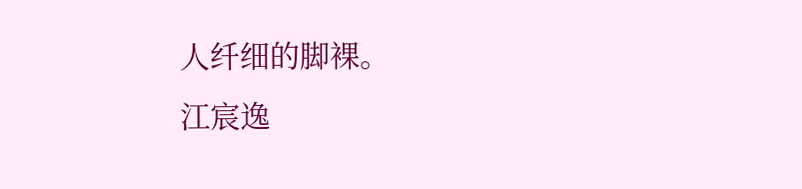人纤细的脚裸。
江宸逸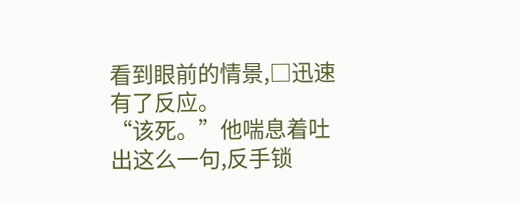看到眼前的情景,□迅速有了反应。
“该死。”他喘息着吐出这么一句,反手锁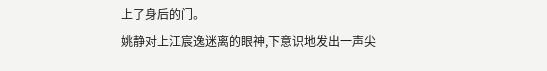上了身后的门。
姚静对上江宸逸迷离的眼神,下意识地发出一声尖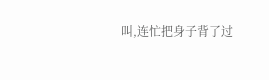叫,连忙把身子背了过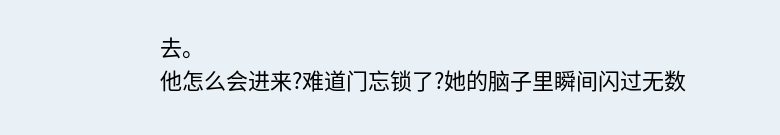去。
他怎么会进来?难道门忘锁了?她的脑子里瞬间闪过无数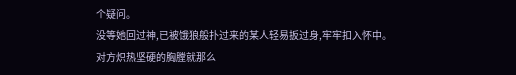个疑问。
没等她回过神,已被饿狼般扑过来的某人轻易扳过身,牢牢扣入怀中。
对方炽热坚硬的胸膛就那么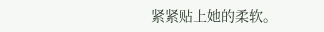紧紧贴上她的柔软。